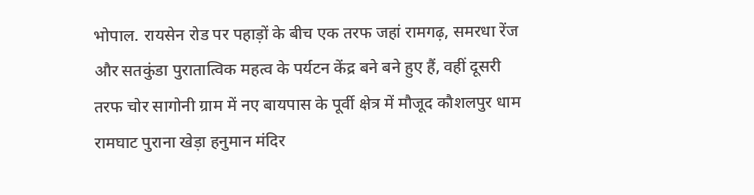भोपाल. रायसेन रोड पर पहाड़ों के बीच एक तरफ जहां रामगढ़, समरधा रेंज और सतकुंडा पुरातात्विक महत्व के पर्यटन केंद्र बने बने हुए हैं, वहीं दूसरी तरफ चोर सागोनी ग्राम में नए बायपास के पूर्वी क्षेत्र में मौजूद कौशलपुर धाम रामघाट पुराना खेड़ा हनुमान मंदिर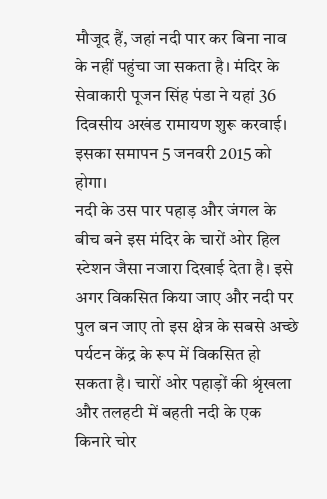मौजूद हैं, जहां नदी पार कर बिना नाव के नहीं पहुंचा जा सकता है। मंदिर के सेवाकारी पूजन सिंह पंडा ने यहां 36 दिवसीय अखंड रामायण शुरू करवाई। इसका समापन 5 जनवरी 2015 को होगा।
नदी के उस पार पहाड़ और जंगल के बीच बने इस मंदिर के चारों ओर हिल स्टेशन जैसा नजारा दिखाई देता है। इसे अगर विकसित किया जाए और नदी पर पुल बन जाए तो इस क्षेत्र के सबसे अच्छे पर्यटन केंद्र के रूप में विकसित हो सकता है। चारों ओर पहाड़ों की श्रृंखला और तलहटी में बहती नदी के एक किनारे चोर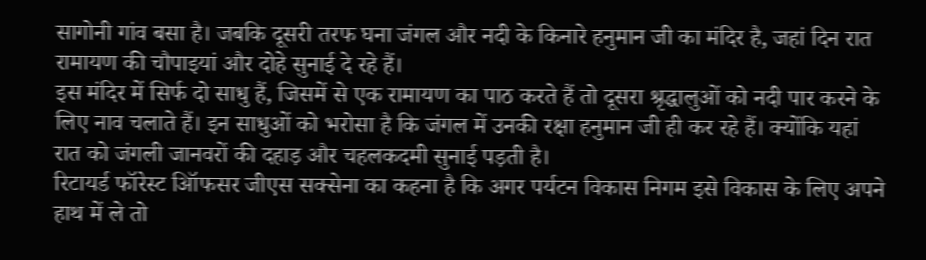सागोनी गांव बसा है। जबकि दूसरी तरफ घना जंगल और नदी के किनारे हनुमान जी का मंदिर है, जहां दिन रात रामायण की चौपाइयां और दोहे सुनाई दे रहे हैं।
इस मंदिर में सिर्फ दो साधु हैं, जिसमें से एक रामायण का पाठ करते हैं तो दूसरा श्रृद्धालुओं को नदी पार करने के लिए नाव चलाते हैं। इन साधुओं को भरोसा है कि जंगल में उनकी रक्षा हनुमान जी ही कर रहे हैं। क्योंकि यहां रात को जंगली जानवरों की दहाड़ और चहलकदमी सुनाई पड़ती है।
रिटायर्ड फॉरेस्ट ऑिफसर जीएस सक्सेना का कहना है कि अगर पर्यटन विकास निगम इसे विकास के लिए अपने हाथ में ले तो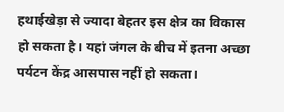हथाईखेड़ा से ज्यादा बेहतर इस क्षेत्र का विकास हो सकता है। यहां जंगल के बीच में इतना अच्छा पर्यटन केंद्र आसपास नहीं हो सकता।